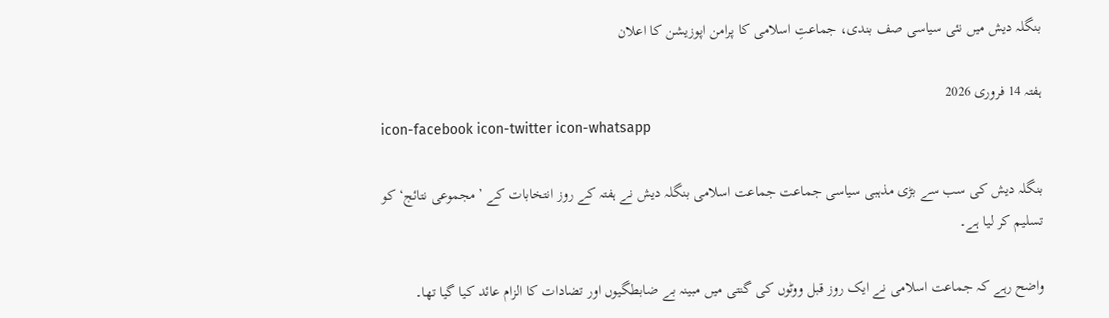بنگلہ دیش میں نئی سیاسی صف بندی، جماعتِ اسلامی کا پرامن اپوزیشن کا اعلان

ہفتہ 14 فروری 2026
icon-facebook icon-twitter icon-whatsapp

بنگلہ دیش کی سب سے بڑی مذہبی سیاسی جماعت جماعت اسلامی بنگلہ دیش نے ہفتہ کے روز انتخابات کے ’مجموعی نتائج‘ کو تسلیم کر لیا ہے۔

واضح رہے کہ جماعت اسلامی نے ایک روز قبل ووٹوں کی گنتی میں مبینہ بے ضابطگیوں اور تضادات کا الزام عائد کیا گیا تھا۔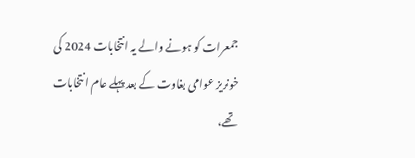جمعرات کو ہونے والے یہ انتخابات 2024 کی خونریز عوامی بغاوت کے بعد پہلے عام انتخابات تھے،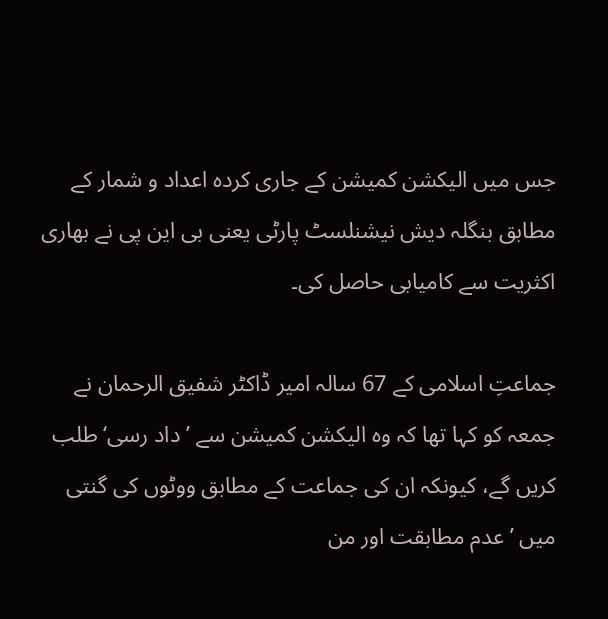جس میں الیکشن کمیشن کے جاری کردہ اعداد و شمار کے مطابق بنگلہ دیش نیشنلسٹ پارٹی یعنی بی این پی نے بھاری اکثریت سے کامیابی حاصل کی۔

جماعتِ اسلامی کے 67 سالہ امیر ڈاکٹر شفیق الرحمان نے جمعہ کو کہا تھا کہ وہ الیکشن کمیشن سے ’داد رسی‘ طلب کریں گے، کیونکہ ان کی جماعت کے مطابق ووٹوں کی گنتی میں ’عدم مطابقت اور من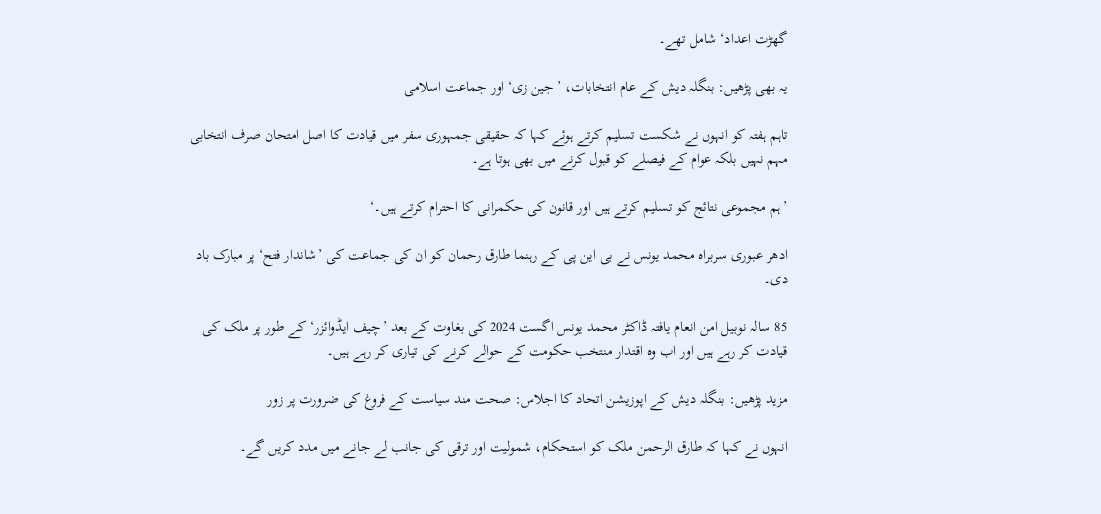گھڑت اعداد‘ شامل تھے۔

یہ بھی پڑھیں: بنگلہ دیش کے عام انتخابات، ’جین زی‘ اور جماعت اسلامی

تاہم ہفتہ کو انہوں نے شکست تسلیم کرتے ہوئے کہا کہ حقیقی جمہوری سفر میں قیادت کا اصل امتحان صرف انتخابی مہم نہیں بلکہ عوام کے فیصلے کو قبول کرنے میں بھی ہوتا ہے۔

’ہم مجموعی نتائج کو تسلیم کرتے ہیں اور قانون کی حکمرانی کا احترام کرتے ہیں۔‘

ادھر عبوری سربراہ محمد یونس نے بی این پی کے رہنما طارق رحمان کو ان کی جماعت کی ’شاندار فتح‘ پر مبارک باد دی۔

85 سالہ نوبیل امن انعام یافتہ ڈاکٹر محمد یونس اگست 2024 کی بغاوت کے بعد ’چیف ایڈوائزر‘ کے طور پر ملک کی قیادت کر رہے ہیں اور اب وہ اقتدار منتخب حکومت کے حوالے کرنے کی تیاری کر رہے ہیں۔

مزید پڑھیں: بنگلہ دیش کے اپوزیشن اتحاد کا اجلاس: صحت مند سیاست کے فروغ کی ضرورت پر زور

انہوں نے کہا کہ طارق الرحمن ملک کو استحکام، شمولیت اور ترقی کی جانب لے جانے میں مدد کریں گے۔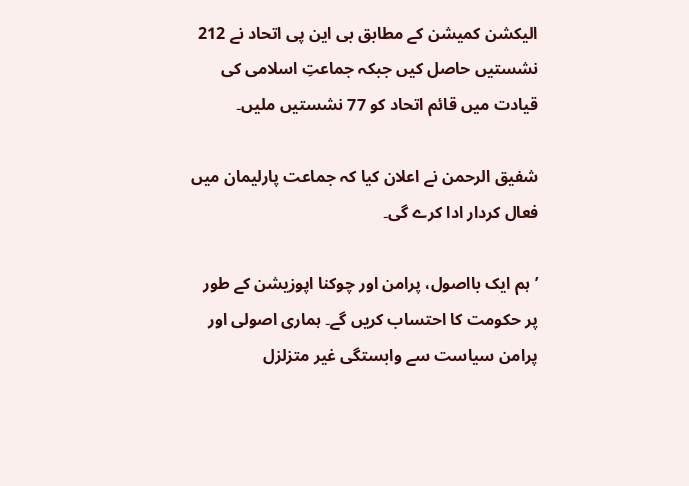الیکشن کمیشن کے مطابق بی این پی اتحاد نے 212 نشستیں حاصل کیں جبکہ جماعتِ اسلامی کی قیادت میں قائم اتحاد کو 77 نشستیں ملیں۔

شفیق الرحمن نے اعلان کیا کہ جماعت پارلیمان میں فعال کردار ادا کرے گی۔

’ہم ایک بااصول، پرامن اور چوکنا اپوزیشن کے طور پر حکومت کا احتساب کریں گے۔ ہماری اصولی اور پرامن سیاست سے وابستگی غیر متزلزل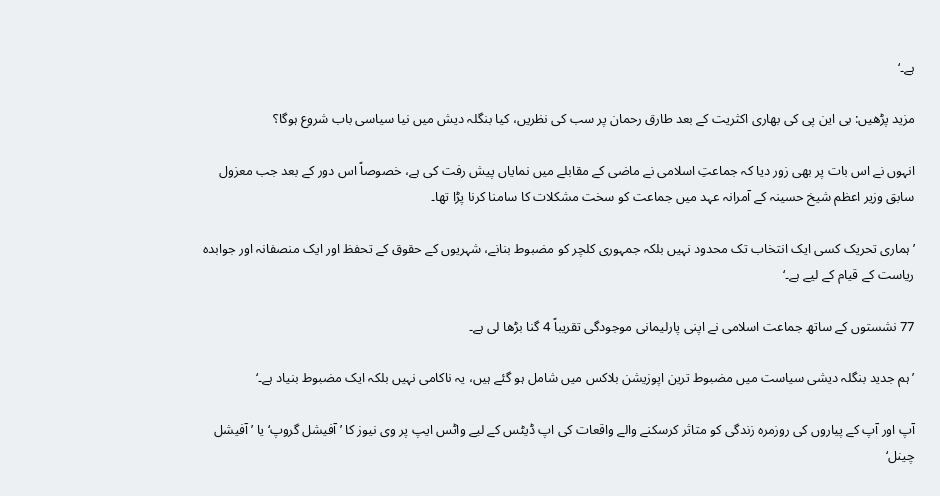ہے۔‘

مزید پڑھیں: بی این پی کی بھاری اکثریت کے بعد طارق رحمان پر سب کی نظریں، کیا بنگلہ دیش میں نیا سیاسی باب شروع ہوگا؟

انہوں نے اس بات پر بھی زور دیا کہ جماعتِ اسلامی نے ماضی کے مقابلے میں نمایاں پیش رفت کی ہے، خصوصاً اس دور کے بعد جب معزول سابق وزیر اعظم شیخ حسینہ کے آمرانہ عہد میں جماعت کو سخت مشکلات کا سامنا کرنا پڑا تھا۔

’ہماری تحریک کسی ایک انتخاب تک محدود نہیں بلکہ جمہوری کلچر کو مضبوط بنانے، شہریوں کے حقوق کے تحفظ اور ایک منصفانہ اور جوابدہ ریاست کے قیام کے لیے ہے۔‘

77 نشستوں کے ساتھ جماعت اسلامی نے اپنی پارلیمانی موجودگی تقریباً 4 گنا بڑھا لی ہے۔

’ہم جدید بنگلہ دیشی سیاست میں مضبوط ترین اپوزیشن بلاکس میں شامل ہو گئے ہیں، یہ ناکامی نہیں بلکہ ایک مضبوط بنیاد ہے۔‘

آپ اور آپ کے پیاروں کی روزمرہ زندگی کو متاثر کرسکنے والے واقعات کی اپ ڈیٹس کے لیے واٹس ایپ پر وی نیوز کا ’آفیشل گروپ‘ یا ’آفیشل چینل‘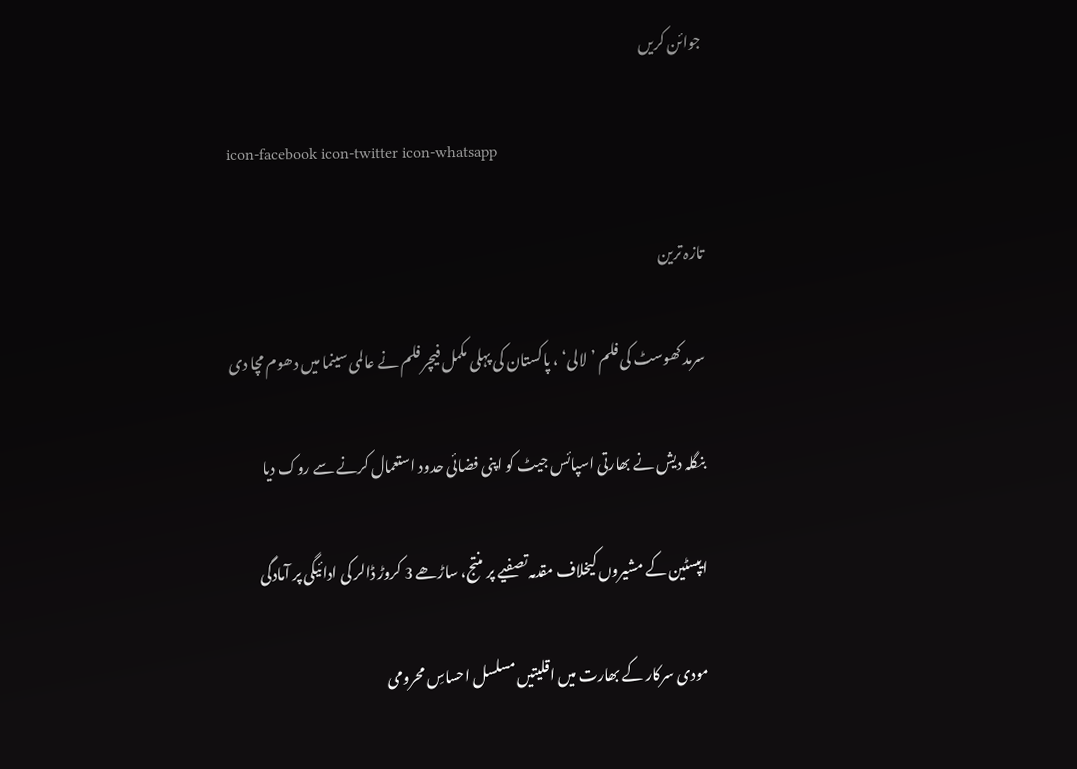جوائن کریں

icon-facebook icon-twitter icon-whatsapp

تازہ ترین

سرمد کھوسٹ کی فلم ’لالی‘ ، پاکستان کی پہلی مکمل فیچر فلم نے عالمی سینما میں دھوم مچا دی

بنگلہ دیش نے بھارتی اسپائس جیٹ کو اپنی فضائی حدود استعمال کرنے سے روک دیا

ایپسٹین کے مشیروں کیخلاف مقدمہ تصفیے پر منتج، ساڑھے 3 کروڑ ڈالر کی ادائیگی پر آمادگی

مودی سرکار کے بھارت میں اقلیتیں مسلسل احساسِ محرومی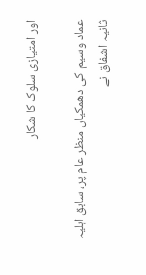اور امتیازی سلوک کا شکار

عماد وسیم کی دھمکیاں منظر عام پر، سابق اہلیہ ثانیہ اشفاق نے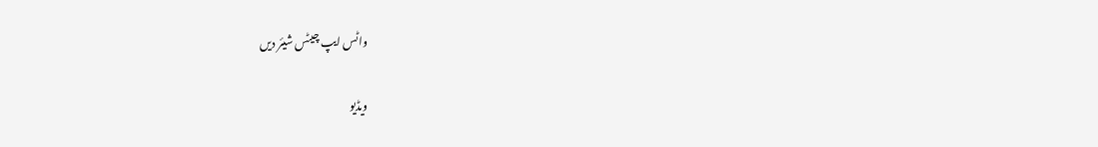واٹس ایپ چیٹس شیئر دیں

ویڈیو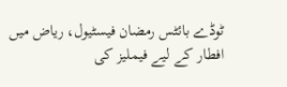ٹوڈے بائٹس رمضان فیسٹیول، ریاض میں افطار کے لیے فیملیز کی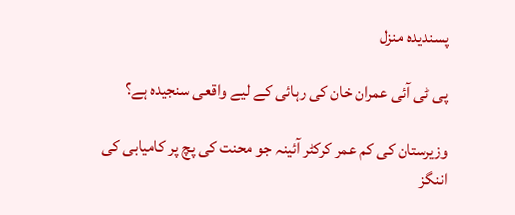پسندیدہ منزل

پی ٹی آئی عمران خان کی رہائی کے لیے واقعی سنجیدہ ہے؟

وزیرستان کی کم عمر کرکٹر آئینہ جو محنت کی پچ پر کامیابی کی اننگز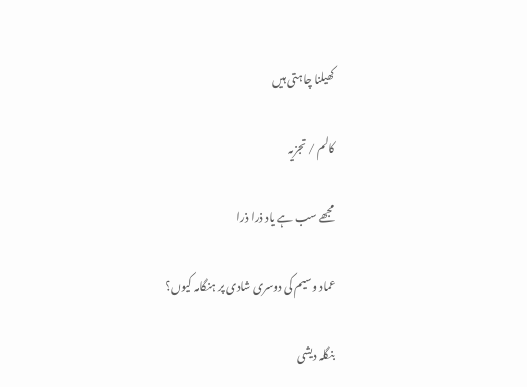کھیلنا چاہتی ہیں

کالم / تجزیہ

مجھے سب ہے یاد ذرا ذرا

عماد وسیم کی دوسری شادی پر ہنگامہ کیوں؟

بنگلہ دیشی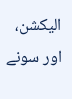الیکشن، اور سونے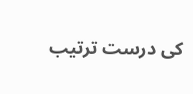کی درست ترتیب